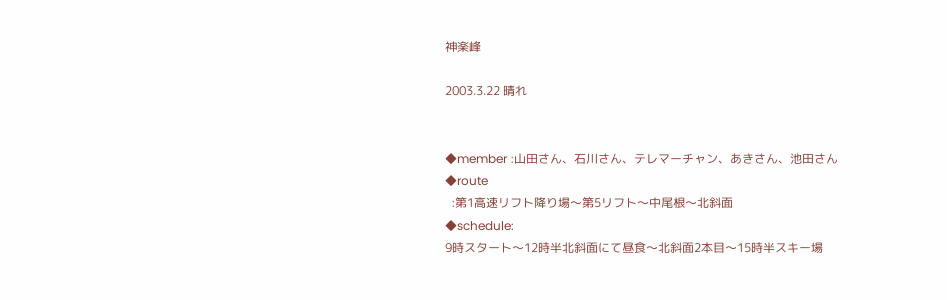神楽峰

2003.3.22 晴れ


◆member :山田さん、石川さん、テレマーチャン、あきさん、池田さん
◆route
  :第1高速リフト降り場〜第5リフト〜中尾根〜北斜面
◆schedule:
9時スタート〜12時半北斜面にて昼食〜北斜面2本目〜15時半スキー場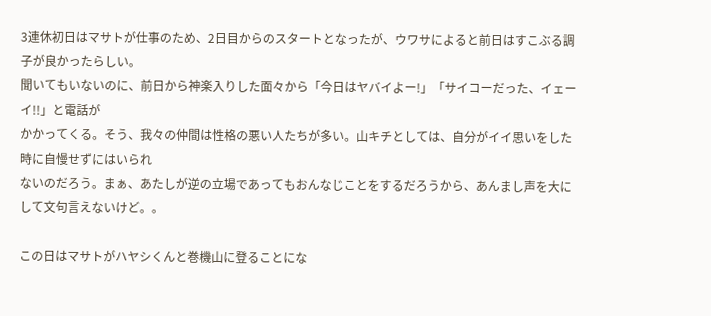3連休初日はマサトが仕事のため、2日目からのスタートとなったが、ウワサによると前日はすこぶる調子が良かったらしい。
聞いてもいないのに、前日から神楽入りした面々から「今日はヤバイよー!」「サイコーだった、イェーイ!!」と電話が
かかってくる。そう、我々の仲間は性格の悪い人たちが多い。山キチとしては、自分がイイ思いをした時に自慢せずにはいられ
ないのだろう。まぁ、あたしが逆の立場であってもおんなじことをするだろうから、あんまし声を大にして文句言えないけど。。

この日はマサトがハヤシくんと巻機山に登ることにな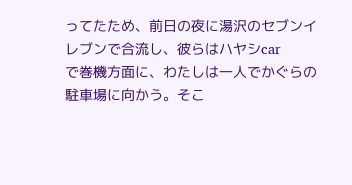ってたため、前日の夜に湯沢のセブンイレブンで合流し、彼らはハヤシcar
で巻機方面に、わたしは一人でかぐらの駐車場に向かう。そこ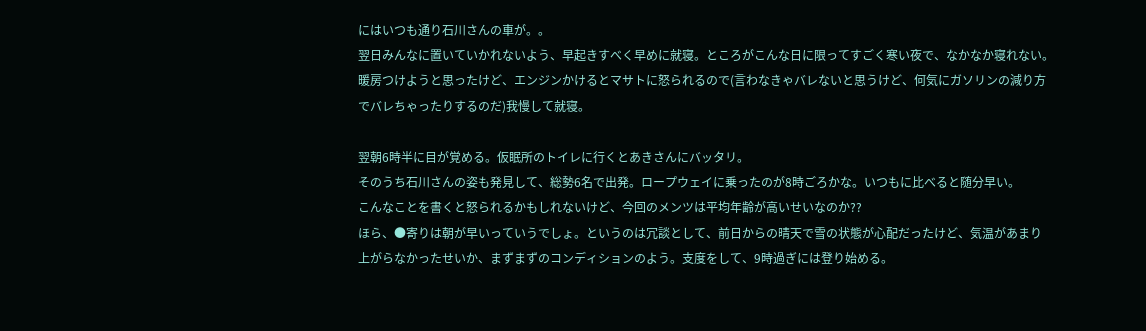にはいつも通り石川さんの車が。。
翌日みんなに置いていかれないよう、早起きすべく早めに就寝。ところがこんな日に限ってすごく寒い夜で、なかなか寝れない。
暖房つけようと思ったけど、エンジンかけるとマサトに怒られるので(言わなきゃバレないと思うけど、何気にガソリンの減り方
でバレちゃったりするのだ)我慢して就寝。

翌朝6時半に目が覚める。仮眠所のトイレに行くとあきさんにバッタリ。
そのうち石川さんの姿も発見して、総勢6名で出発。ロープウェイに乗ったのが8時ごろかな。いつもに比べると随分早い。
こんなことを書くと怒られるかもしれないけど、今回のメンツは平均年齢が高いせいなのか??
ほら、●寄りは朝が早いっていうでしょ。というのは冗談として、前日からの晴天で雪の状態が心配だったけど、気温があまり
上がらなかったせいか、まずまずのコンディションのよう。支度をして、9時過ぎには登り始める。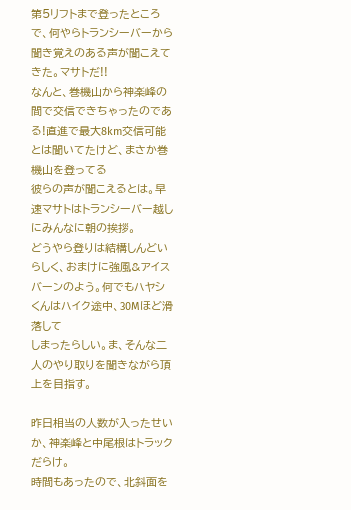第5リフトまで登ったところで、何やらトランシーバーから聞き覚えのある声が聞こえてきた。マサトだ!!
なんと、巻機山から神楽峰の間で交信できちゃったのである!直進で最大8km交信可能とは聞いてたけど、まさか巻機山を登ってる
彼らの声が聞こえるとは。早速マサトはトランシーバー越しにみんなに朝の挨拶。
どうやら登りは結構しんどいらしく、おまけに強風&アイスバーンのよう。何でもハヤシくんはハイク途中、30Mほど滑落して
しまったらしい。ま、そんな二人のやり取りを聞きながら頂上を目指す。

昨日相当の人数が入ったせいか、神楽峰と中尾根はトラックだらけ。
時間もあったので、北斜面を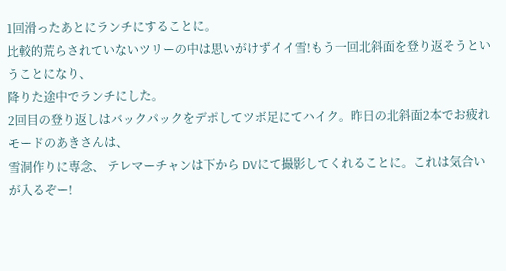1回滑ったあとにランチにすることに。
比較的荒らされていないツリーの中は思いがけずイイ雪!もう一回北斜面を登り返そうということになり、
降りた途中でランチにした。
2回目の登り返しはバックパックをデポしてツボ足にてハイク。昨日の北斜面2本でお疲れモードのあきさんは、
雪洞作りに専念、 テレマーチャンは下から DVにて撮影してくれることに。これは気合いが入るぞー!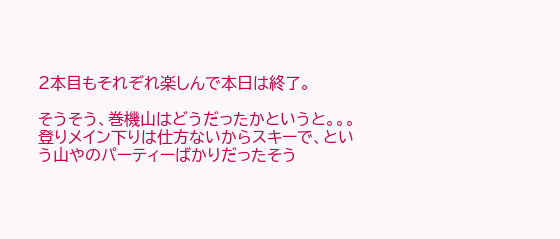2本目もそれぞれ楽しんで本日は終了。

そうそう、巻機山はどうだったかというと。。。
登りメイン下りは仕方ないからスキーで、という山やのパーティーばかりだったそう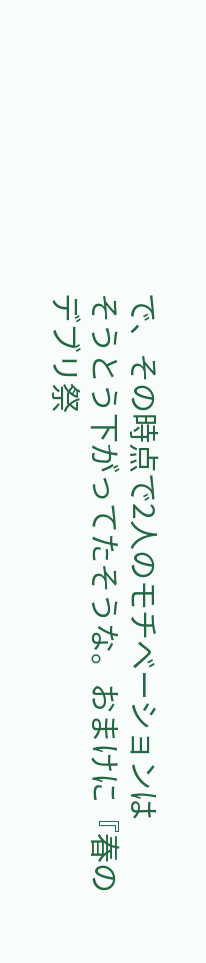で、その時点で2人のモチベーションは
そうとう下がってたそうな。おまけに『春のデブリ祭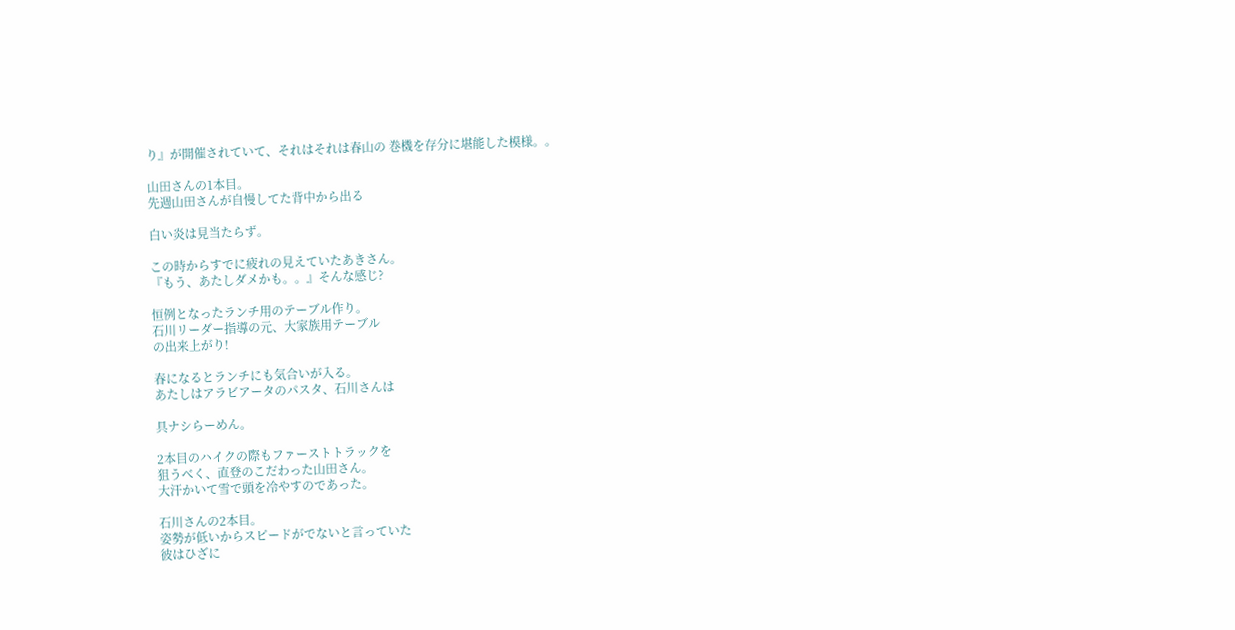り』が開催されていて、それはそれは春山の 巻機を存分に堪能した模様。。

山田さんの1本目。
先週山田さんが自慢してた背中から出る

白い炎は見当たらず。

この時からすでに疲れの見えていたあきさん。
『もう、あたしダメかも。。』そんな感じ?

恒例となったランチ用のテーブル作り。
石川リーダー指導の元、大家族用テーブル
の出来上がり!

春になるとランチにも気合いが入る。
あたしはアラビアータのパスタ、石川さんは

具ナシらーめん。

2本目のハイクの際もファーストトラックを
狙うべく、直登のこだわった山田さん。
大汗かいて雪で頭を冷やすのであった。

石川さんの2本目。
姿勢が低いからスピードがでないと言っていた
彼はひざに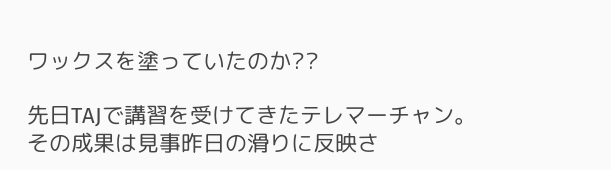ワックスを塗っていたのか??

先日TAJで講習を受けてきたテレマーチャン。
その成果は見事昨日の滑りに反映さ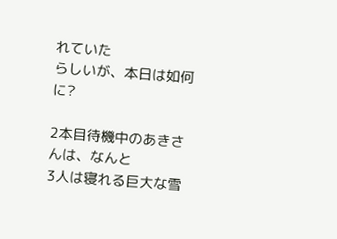れていた
らしいが、本日は如何に?

2本目待機中のあきさんは、なんと
3人は寝れる巨大な雪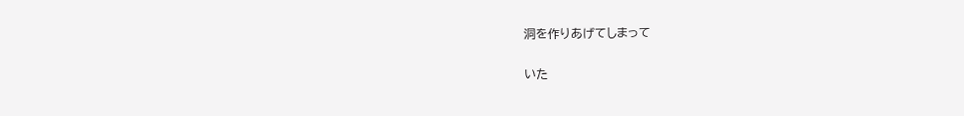洞を作りあげてしまって

いた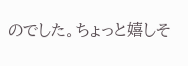のでした。ちょっと嬉しそ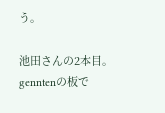う。

池田さんの2本目。
genntenの板で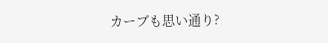カーブも思い通り?